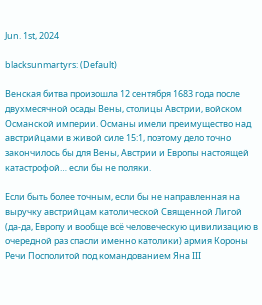Jun. 1st, 2024

blacksunmartyrs: (Default)

Венская битва произошла 12 сентября 1683 года после двухмесячной осады Вены, столицы Австрии, войском Османской империи. Османы имели преимущество над австрийцами в живой силе 15:1, поэтому дело точно закончилось бы для Вены, Австрии и Европы настоящей катастрофой… если бы не поляки.

Если быть более точным, если бы не направленная на выручку австрийцам католической Священной Лигой (да-да, Европу и вообще всё человеческую цивилизацию в очередной раз спасли именно католики) армия Короны Речи Посполитой под командованием Яна III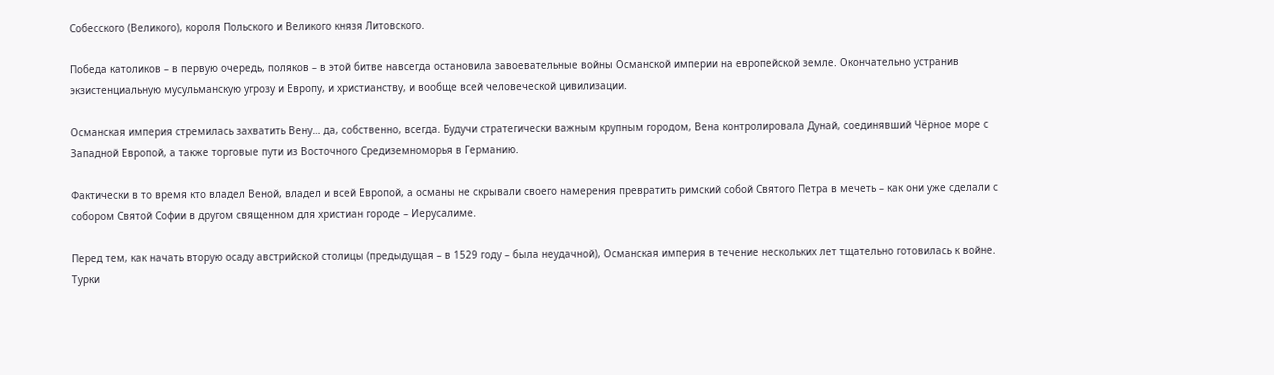Собесского (Великого), короля Польского и Великого князя Литовского.

Победа католиков – в первую очередь, поляков – в этой битве навсегда остановила завоевательные войны Османской империи на европейской земле. Окончательно устранив экзистенциальную мусульманскую угрозу и Европу, и христианству, и вообще всей человеческой цивилизации.

Османская империя стремилась захватить Вену… да, собственно, всегда. Будучи стратегически важным крупным городом, Вена контролировала Дунай, соединявший Чёрное море с Западной Европой, а также торговые пути из Восточного Средиземноморья в Германию.

Фактически в то время кто владел Веной, владел и всей Европой, а османы не скрывали своего намерения превратить римский собой Святого Петра в мечеть – как они уже сделали с собором Святой Софии в другом священном для христиан городе – Иерусалиме.

Перед тем, как начать вторую осаду австрийской столицы (предыдущая – в 1529 году – была неудачной), Османская империя в течение нескольких лет тщательно готовилась к войне. Турки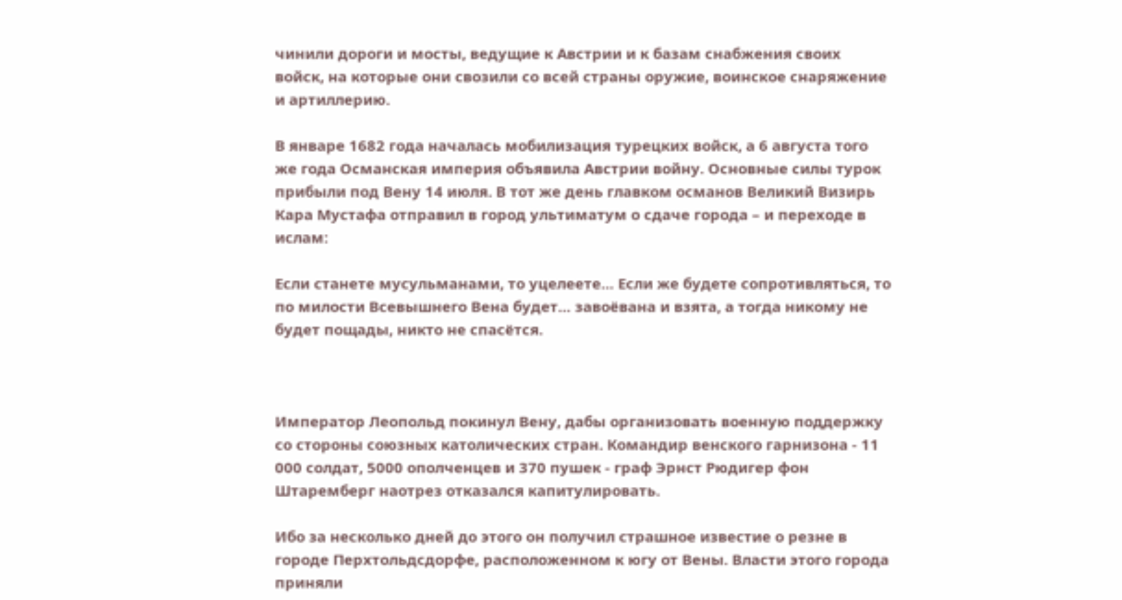чинили дороги и мосты, ведущие к Австрии и к базам снабжения своих войск, на которые они свозили со всей страны оружие, воинское снаряжение и артиллерию.

В январе 1682 года началась мобилизация турецких войск, а 6 августа того же года Османская империя объявила Австрии войну. Основные силы турок прибыли под Вену 14 июля. В тот же день главком османов Великий Визирь Кара Мустафа отправил в город ультиматум о сдаче города – и переходе в ислам:

Если станете мусульманами, то уцелеете… Если же будете сопротивляться, то по милости Всевышнего Вена будет… завоёвана и взята, а тогда никому не будет пощады, никто не спасётся.



Император Леопольд покинул Вену, дабы организовать военную поддержку со стороны союзных католических стран. Командир венского гарнизона - 11 000 солдат, 5000 ополченцев и 370 пушек - граф Эрнст Рюдигер фон Штаремберг наотрез отказался капитулировать.

Ибо за несколько дней до этого он получил страшное известие о резне в городе Перхтольдсдорфе, расположенном к югу от Вены. Власти этого города приняли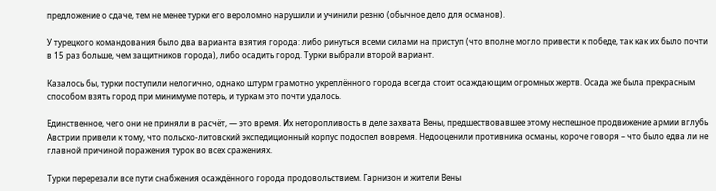предложение о сдаче, тем не менее турки его вероломно нарушили и учинили резню (обычное дело для османов).

У турецкого командования было два варианта взятия города: либо ринуться всеми силами на приступ (что вполне могло привести к победе, так как их было почти в 15 раз больше, чем защитников города), либо осадить город. Турки выбрали второй вариант.

Казалось бы, турки поступили нелогично, однако штурм грамотно укреплённого города всегда стоит осаждающим огромных жертв. Осада же была прекрасным способом взять город при минимуме потерь, и туркам это почти удалось.

Единственное, чего они не приняли в расчёт, — это время. Их неторопливость в деле захвата Вены, предшествовавшее этому неспешное продвижение армии вглубь Австрии привели к тому, что польско-литовский экспедиционный корпус подоспел вовремя. Недооценили противника османы, короче говоря – что было едва ли не главной причиной поражения турок во всех сражениях.

Турки перерезали все пути снабжения осаждённого города продовольствием. Гарнизон и жители Вены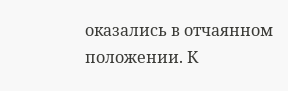оказались в отчаянном положении. К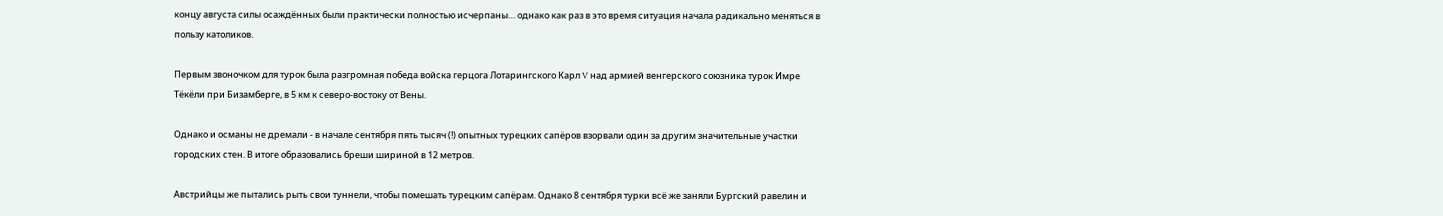концу августа силы осаждённых были практически полностью исчерпаны… однако как раз в это время ситуация начала радикально меняться в пользу католиков.

Первым звоночком для турок была разгромная победа войска герцога Лотарингского Карл V над армией венгерского союзника турок Имре Тёкёли при Бизамберге, в 5 км к северо-востоку от Вены.

Однако и османы не дремали - в начале сентября пять тысяч (!) опытных турецких сапёров взорвали один за другим значительные участки городских стен. В итоге образовались бреши шириной в 12 метров.

Австрийцы же пытались рыть свои туннели, чтобы помешать турецким сапёрам. Однако 8 сентября турки всё же заняли Бургский равелин и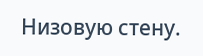Низовую стену.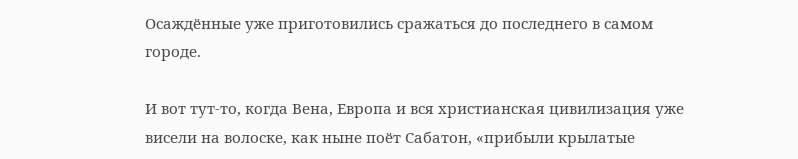Осаждённые уже приготовились сражаться до последнего в самом городе.

И вот тут-то, когда Вена, Европа и вся христианская цивилизация уже висели на волоске, как ныне поёт Сабатон, «прибыли крылатые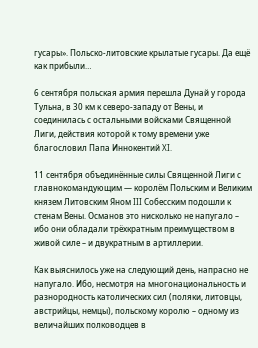гусары». Польско-литовские крылатые гусары. Да ещё как прибыли…

6 сентября польская армия перешла Дунай у города Тульна, в 30 км к северо-западу от Вены, и соединилась с остальными войсками Священной Лиги, действия которой к тому времени уже благословил Папа Иннокентий XI.

11 сентября объединённые силы Священной Лиги с главнокомандующим — королём Польским и Великим князем Литовским Яном III Собесским подошли к стенам Вены. Османов это нисколько не напугало – ибо они обладали трёхкратным преимуществом в живой силе – и двукратным в артиллерии.

Как выяснилось уже на следующий день, напрасно не напугало. Ибо, несмотря на многонациональность и разнородность католических сил (поляки, литовцы, австрийцы, немцы), польскому королю – одному из величайших полководцев в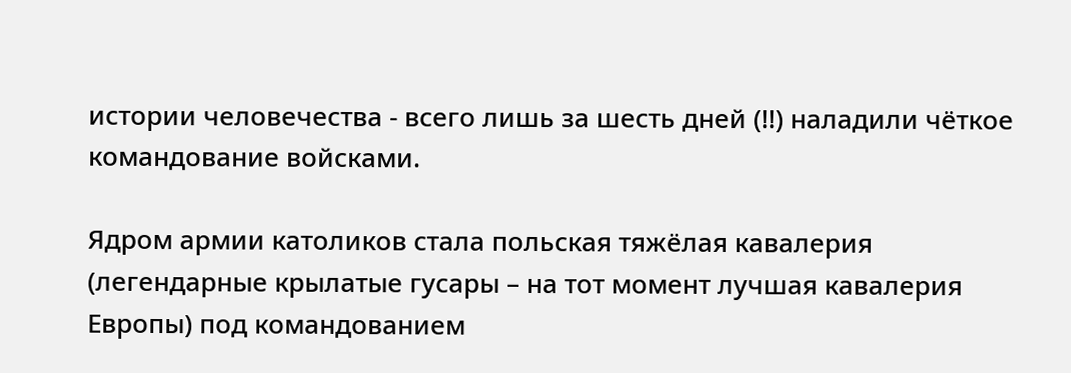истории человечества - всего лишь за шесть дней (!!) наладили чёткое командование войсками.

Ядром армии католиков стала польская тяжёлая кавалерия (легендарные крылатые гусары – на тот момент лучшая кавалерия Европы) под командованием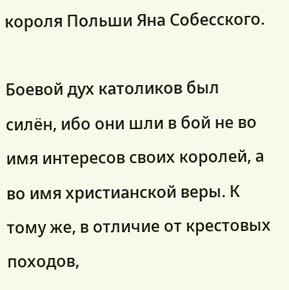короля Польши Яна Собесского.

Боевой дух католиков был силён, ибо они шли в бой не во имя интересов своих королей, а во имя христианской веры. К тому же, в отличие от крестовых походов,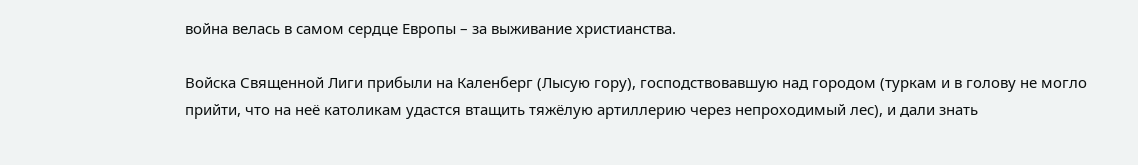война велась в самом сердце Европы – за выживание христианства.

Войска Священной Лиги прибыли на Каленберг (Лысую гору), господствовавшую над городом (туркам и в голову не могло прийти, что на неё католикам удастся втащить тяжёлую артиллерию через непроходимый лес), и дали знать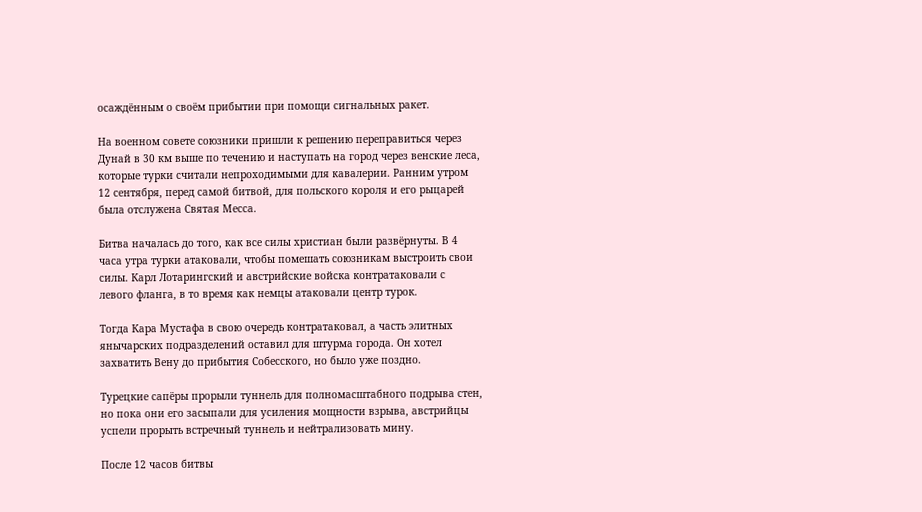осаждённым о своём прибытии при помощи сигнальных ракет.

На военном совете союзники пришли к решению переправиться через Дунай в 30 км выше по течению и наступать на город через венские леса, которые турки считали непроходимыми для кавалерии. Ранним утром 12 сентября, перед самой битвой, для польского короля и его рыцарей была отслужена Святая Месса.

Битва началась до того, как все силы христиан были развёрнуты. В 4 часа утра турки атаковали, чтобы помешать союзникам выстроить свои силы. Карл Лотарингский и австрийские войска контратаковали с левого фланга, в то время как немцы атаковали центр турок.

Тогда Кара Мустафа в свою очередь контратаковал, а часть элитных янычарских подразделений оставил для штурма города. Он хотел захватить Вену до прибытия Собесского, но было уже поздно.

Турецкие сапёры прорыли туннель для полномасштабного подрыва стен, но пока они его засыпали для усиления мощности взрыва, австрийцы успели прорыть встречный туннель и нейтрализовать мину.

После 12 часов битвы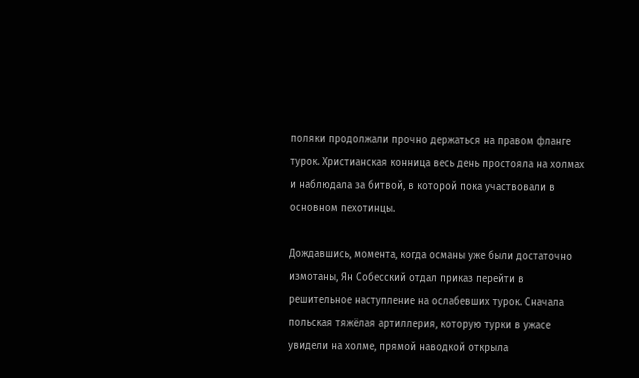поляки продолжали прочно держаться на правом фланге турок. Христианская конница весь день простояла на холмах и наблюдала за битвой, в которой пока участвовали в основном пехотинцы.

Дождавшись, момента, когда османы уже были достаточно измотаны, Ян Собесский отдал приказ перейти в решительное наступление на ослабевших турок. Сначала польская тяжёлая артиллерия, которую турки в ужасе увидели на холме, прямой наводкой открыла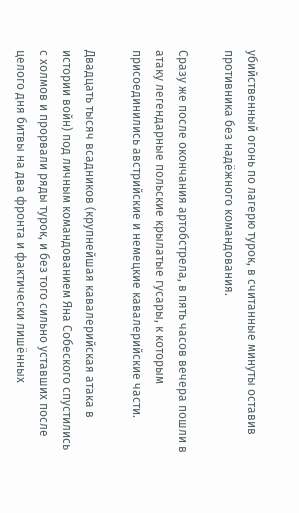убийственный огонь по лагерю турок, в считанные минуты оставив противника без надёжного командования.

Сразу же после окончания артобстрела, в пять часов вечера пошли в атаку легендарные польские крылатые гусары, к которым присоединились австрийские и немецкие кавалерийские части.

Двадцать тысяч всадников (крупнейшая кавалерийская атака в истории войн) под личным командованием Яна Собеского спустились с холмов и прорвали ряды турок, и без того сильно уставших после целого дня битвы на два фронта и фактически лишённых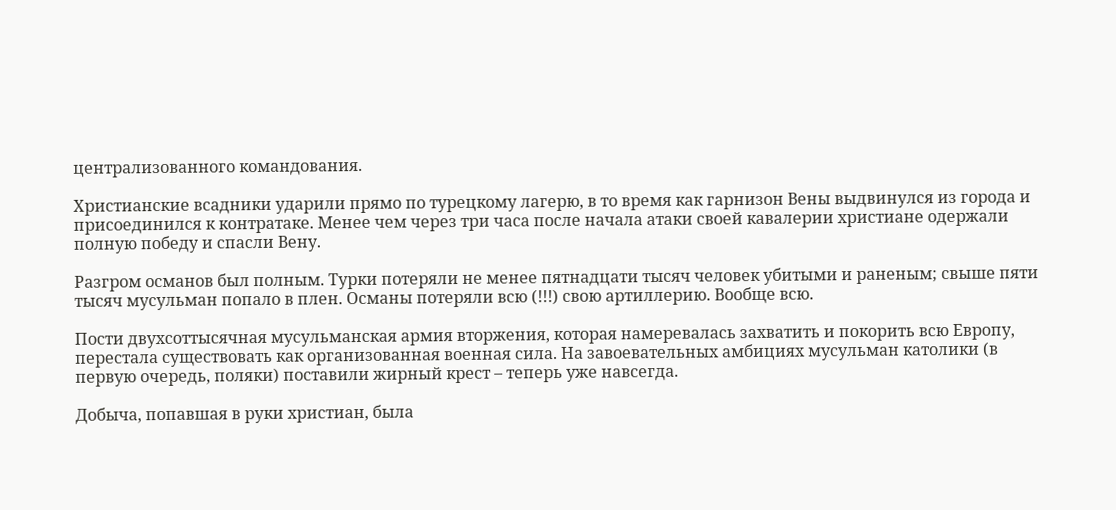централизованного командования.

Христианские всадники ударили прямо по турецкому лагерю, в то время как гарнизон Вены выдвинулся из города и присоединился к контратаке. Менее чем через три часа после начала атаки своей кавалерии христиане одержали полную победу и спасли Вену.

Разгром османов был полным. Турки потеряли не менее пятнадцати тысяч человек убитыми и раненым; свыше пяти тысяч мусульман попало в плен. Османы потеряли всю (!!!) свою артиллерию. Вообще всю.

Пости двухсоттысячная мусульманская армия вторжения, которая намеревалась захватить и покорить всю Европу, перестала существовать как организованная военная сила. На завоевательных амбициях мусульман католики (в первую очередь, поляки) поставили жирный крест – теперь уже навсегда.

Добыча, попавшая в руки христиан, была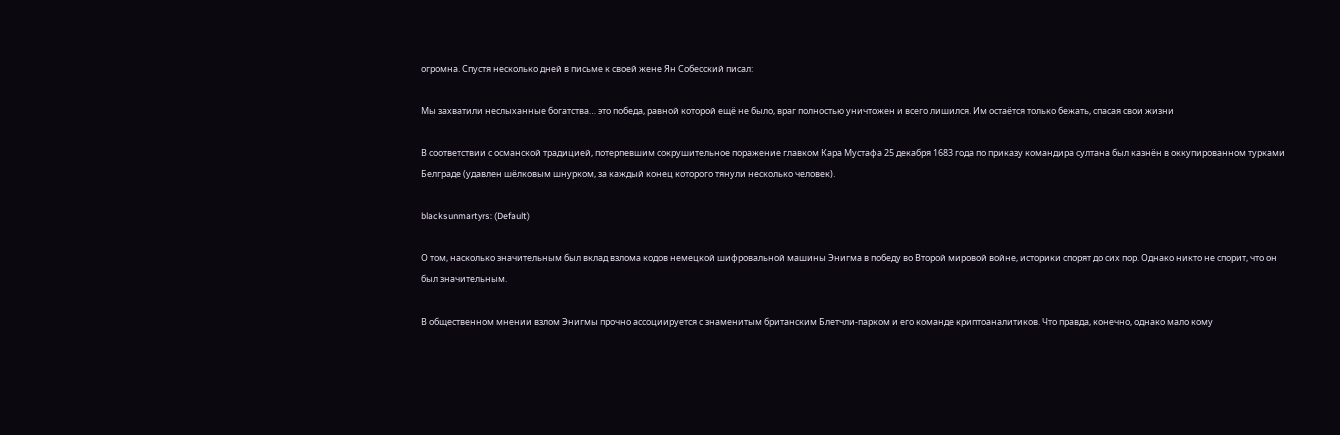огромна. Спустя несколько дней в письме к своей жене Ян Собесский писал:

Мы захватили неслыханные богатства… это победа, равной которой ещё не было, враг полностью уничтожен и всего лишился. Им остаётся только бежать, спасая свои жизни

В соответствии с османской традицией, потерпевшим сокрушительное поражение главком Кара Мустафа 25 декабря 1683 года по приказу командира султана был казнён в оккупированном турками Белграде (удавлен шёлковым шнурком, за каждый конец которого тянули несколько человек).

blacksunmartyrs: (Default)

О том, насколько значительным был вклад взлома кодов немецкой шифровальной машины Энигма в победу во Второй мировой войне, историки спорят до сих пор. Однако никто не спорит, что он был значительным.

В общественном мнении взлом Энигмы прочно ассоциируется с знаменитым британским Блетчли-парком и его команде криптоаналитиков. Что правда, конечно, однако мало кому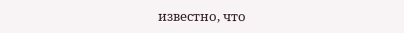известно, что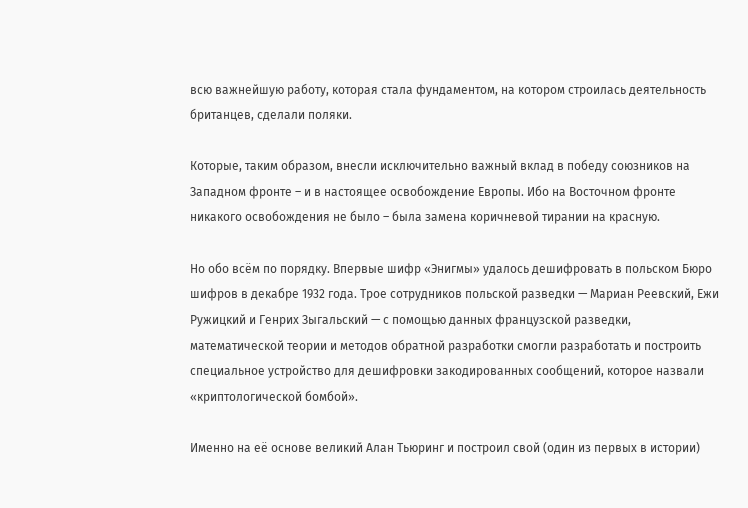всю важнейшую работу, которая стала фундаментом, на котором строилась деятельность британцев, сделали поляки.

Которые, таким образом, внесли исключительно важный вклад в победу союзников на Западном фронте – и в настоящее освобождение Европы. Ибо на Восточном фронте никакого освобождения не было – была замена коричневой тирании на красную.

Но обо всём по порядку. Впервые шифр «Энигмы» удалось дешифровать в польском Бюро шифров в декабре 1932 года. Трое сотрудников польской разведки — Мариан Реевский, Ежи Ружицкий и Генрих Зыгальский — с помощью данных французской разведки, математической теории и методов обратной разработки смогли разработать и построить специальное устройство для дешифровки закодированных сообщений, которое назвали «криптологической бомбой».

Именно на её основе великий Алан Тьюринг и построил свой (один из первых в истории)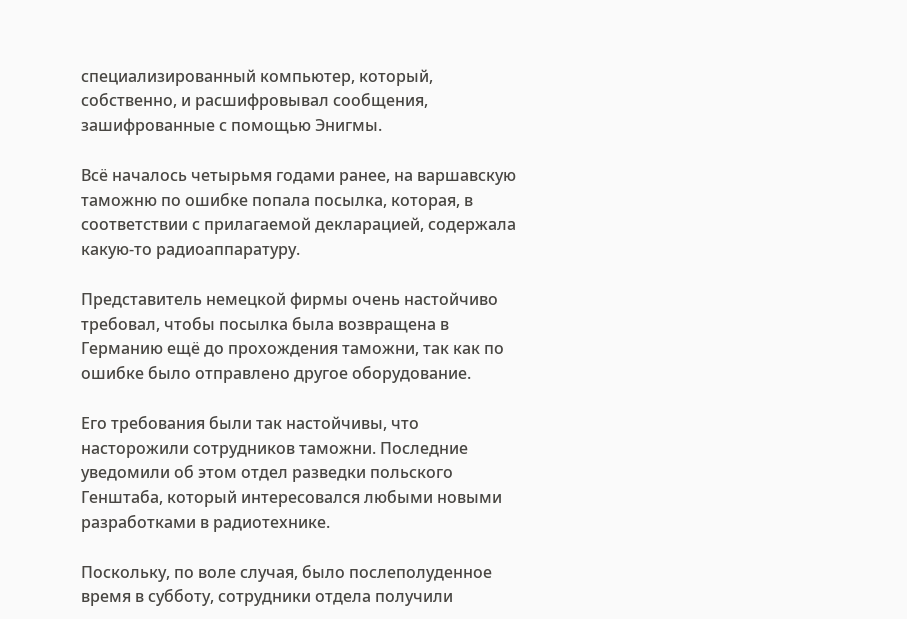специализированный компьютер, который, собственно, и расшифровывал сообщения, зашифрованные с помощью Энигмы.

Всё началось четырьмя годами ранее, на варшавскую таможню по ошибке попала посылка, которая, в соответствии с прилагаемой декларацией, содержала какую-то радиоаппаратуру.

Представитель немецкой фирмы очень настойчиво требовал, чтобы посылка была возвращена в Германию ещё до прохождения таможни, так как по ошибке было отправлено другое оборудование.

Его требования были так настойчивы, что насторожили сотрудников таможни. Последние уведомили об этом отдел разведки польского Генштаба, который интересовался любыми новыми разработками в радиотехнике.

Поскольку, по воле случая, было послеполуденное время в субботу, сотрудники отдела получили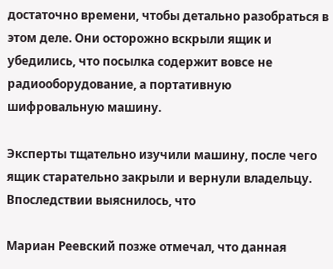достаточно времени, чтобы детально разобраться в этом деле. Они осторожно вскрыли ящик и убедились, что посылка содержит вовсе не радиооборудование, а портативную шифровальную машину.

Эксперты тщательно изучили машину, после чего ящик старательно закрыли и вернули владельцу. Впоследствии выяснилось, что

Мариан Реевский позже отмечал, что данная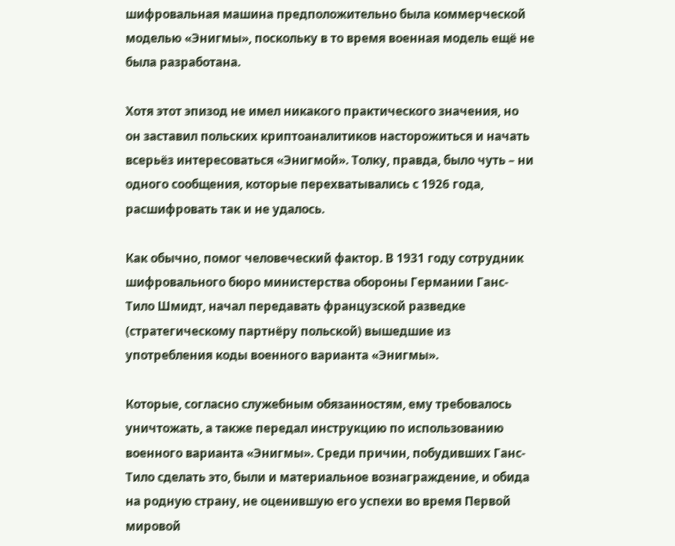шифровальная машина предположительно была коммерческой моделью «Энигмы», поскольку в то время военная модель ещё не была разработана.

Хотя этот эпизод не имел никакого практического значения, но он заставил польских криптоаналитиков насторожиться и начать всерьёз интересоваться «Энигмой». Толку, правда, было чуть – ни одного сообщения, которые перехватывались с 1926 года, расшифровать так и не удалось.

Как обычно, помог человеческий фактор. В 1931 году сотрудник шифровального бюро министерства обороны Германии Ганс-Тило Шмидт, начал передавать французской разведке (стратегическому партнёру польской) вышедшие из употребления коды военного варианта «Энигмы».

Которые, согласно служебным обязанностям, ему требовалось уничтожать, а также передал инструкцию по использованию военного варианта «Энигмы». Среди причин, побудивших Ганс-Тило сделать это, были и материальное вознаграждение, и обида на родную страну, не оценившую его успехи во время Первой мировой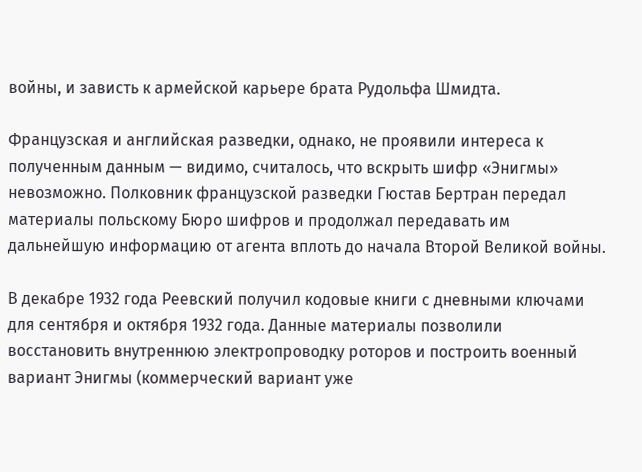войны, и зависть к армейской карьере брата Рудольфа Шмидта.

Французская и английская разведки, однако, не проявили интереса к полученным данным — видимо, считалось, что вскрыть шифр «Энигмы» невозможно. Полковник французской разведки Гюстав Бертран передал материалы польскому Бюро шифров и продолжал передавать им дальнейшую информацию от агента вплоть до начала Второй Великой войны.

В декабре 1932 года Реевский получил кодовые книги с дневными ключами для сентября и октября 1932 года. Данные материалы позволили восстановить внутреннюю электропроводку роторов и построить военный вариант Энигмы (коммерческий вариант уже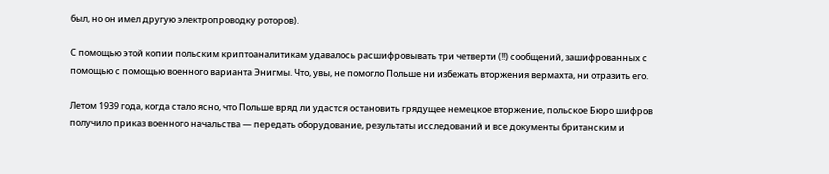был, но он имел другую электропроводку роторов).

С помощью этой копии польским криптоаналитикам удавалось расшифровывать три четверти (!!) сообщений, зашифрованных с помощью с помощью военного варианта Энигмы. Что, увы, не помогло Польше ни избежать вторжения вермахта, ни отразить его.

Летом 1939 года, когда стало ясно, что Польше вряд ли удастся остановить грядущее немецкое вторжение, польское Бюро шифров получило приказ военного начальства — передать оборудование, результаты исследований и все документы британским и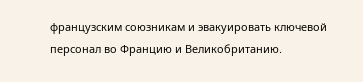французским союзникам и эвакуировать ключевой персонал во Францию и Великобританию.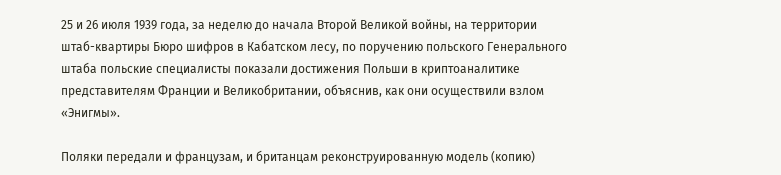25 и 26 июля 1939 года, за неделю до начала Второй Великой войны, на территории штаб-квартиры Бюро шифров в Кабатском лесу, по поручению польского Генерального штаба польские специалисты показали достижения Польши в криптоаналитике представителям Франции и Великобритании, объяснив, как они осуществили взлом «Энигмы».

Поляки передали и французам, и британцам реконструированную модель (копию)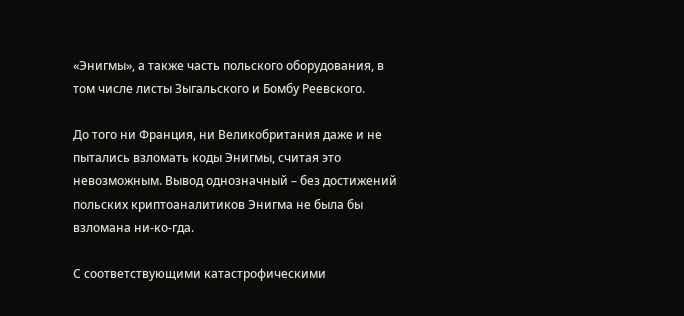«Энигмы», а также часть польского оборудования, в том числе листы Зыгальского и Бомбу Реевского.

До того ни Франция, ни Великобритания даже и не пытались взломать коды Энигмы, считая это невозможным. Вывод однозначный – без достижений польских криптоаналитиков Энигма не была бы взломана ни-ко-гда.

С соответствующими катастрофическими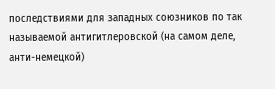последствиями для западных союзников по так называемой антигитлеровской (на самом деле, анти-немецкой)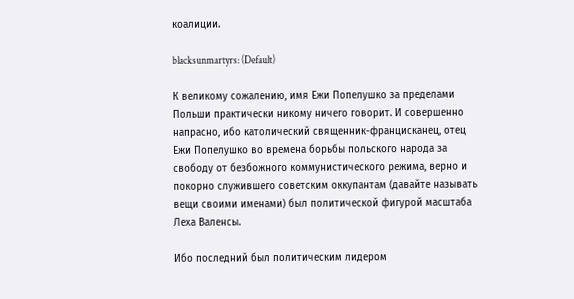коалиции.

blacksunmartyrs: (Default)

К великому сожалению, имя Ежи Попелушко за пределами Польши практически никому ничего говорит. И совершенно напрасно, ибо католический священник-францисканец, отец Ежи Попелушко во времена борьбы польского народа за свободу от безбожного коммунистического режима, верно и покорно служившего советским оккупантам (давайте называть вещи своими именами) был политической фигурой масштаба Леха Валенсы.

Ибо последний был политическим лидером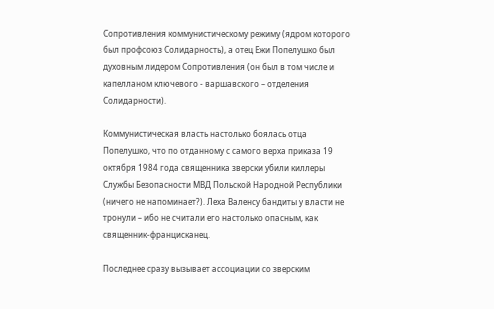Сопротивления коммунистическому режиму (ядром которого был профсоюз Солидарность), а отец Ежи Попелушко был духовным лидером Сопротивления (он был в том числе и капелланом ключевого - варшавского – отделения Солидарности).

Коммунистическая власть настолько боялась отца Попелушко, что по отданному с самого верха приказа 19 октября 1984 года священника зверски убили киллеры Службы Безопасности МВД Польской Народной Республики (ничего не напоминает?). Леха Валенсу бандиты у власти не тронули – ибо не считали его настолько опасным, как священник-францисканец.

Последнее сразу вызывает ассоциации со зверским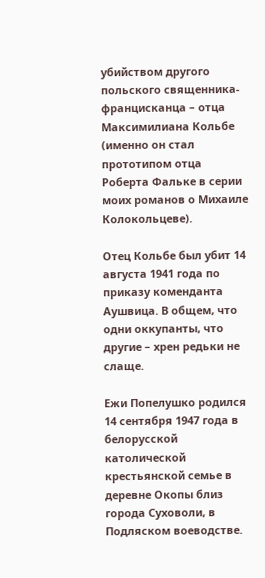убийством другого польского священника-францисканца – отца Максимилиана Кольбе (именно он стал прототипом отца Роберта Фальке в серии моих романов о Михаиле Колокольцеве).

Отец Кольбе был убит 14 августа 1941 года по приказу коменданта Аушвица. В общем, что одни оккупанты, что другие – хрен редьки не слаще.

Ежи Попелушко родился 14 сентября 1947 года в белорусской католической крестьянской семье в деревне Окопы близ города Суховоли, в Подляском воеводстве.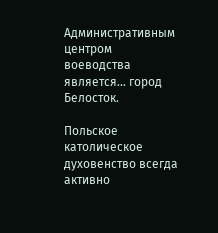Административным центром воеводства является… город Белосток.

Польское католическое духовенство всегда активно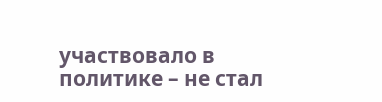участвовало в политике – не стал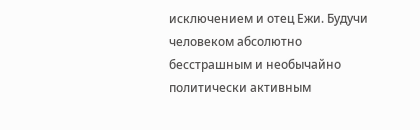исключением и отец Ежи. Будучи человеком абсолютно бесстрашным и необычайно политически активным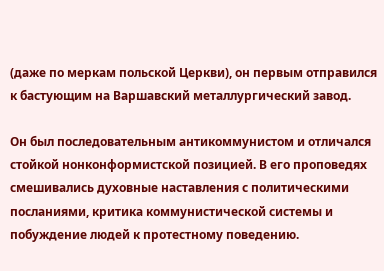(даже по меркам польской Церкви), он первым отправился к бастующим на Варшавский металлургический завод.

Он был последовательным антикоммунистом и отличался стойкой нонконформистской позицией. В его проповедях смешивались духовные наставления с политическими посланиями, критика коммунистической системы и побуждение людей к протестному поведению.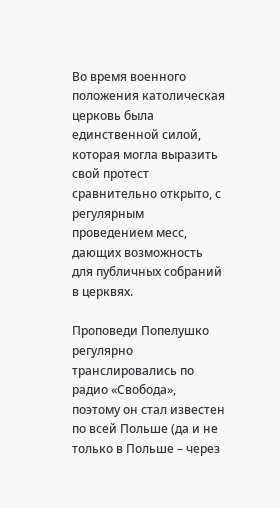Во время военного положения католическая церковь была единственной силой, которая могла выразить свой протест сравнительно открыто, с регулярным проведением месс, дающих возможность для публичных собраний в церквях.

Проповеди Попелушко регулярно транслировались по радио «Свобода», поэтому он стал известен по всей Польше (да и не только в Польше – через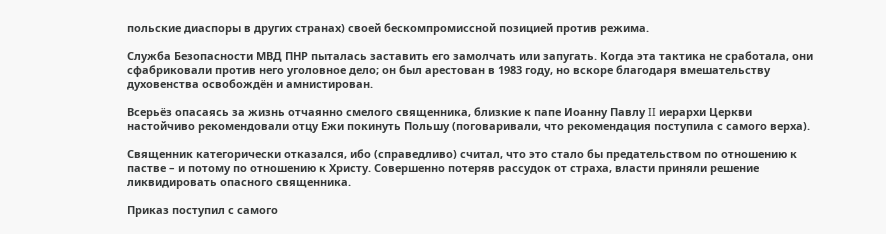польские диаспоры в других странах) своей бескомпромиссной позицией против режима.

Служба Безопасности МВД ПНР пыталась заставить его замолчать или запугать. Когда эта тактика не сработала, они сфабриковали против него уголовное дело; он был арестован в 1983 году, но вскоре благодаря вмешательству духовенства освобождён и амнистирован.

Всерьёз опасаясь за жизнь отчаянно смелого священника, близкие к папе Иоанну Павлу II иерархи Церкви настойчиво рекомендовали отцу Ежи покинуть Польшу (поговаривали, что рекомендация поступила с самого верха).

Священник категорически отказался, ибо (справедливо) считал, что это стало бы предательством по отношению к пастве – и потому по отношению к Христу. Совершенно потеряв рассудок от страха, власти приняли решение ликвидировать опасного священника.

Приказ поступил с самого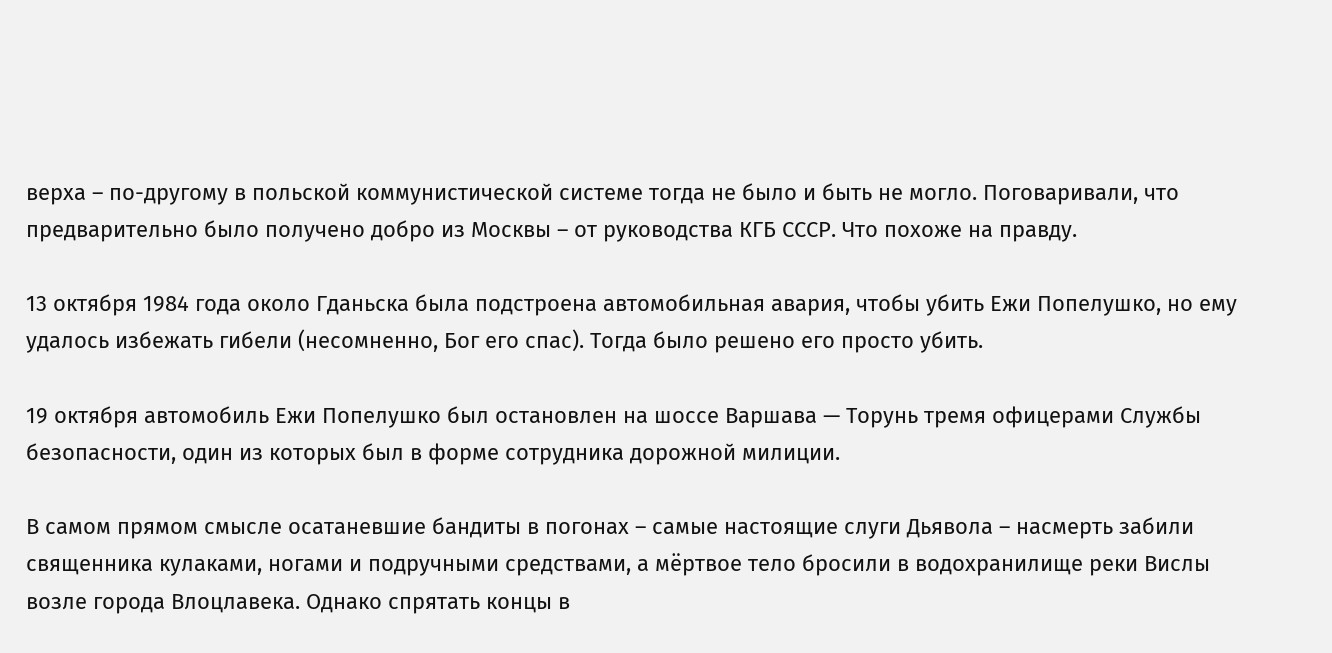верха – по-другому в польской коммунистической системе тогда не было и быть не могло. Поговаривали, что предварительно было получено добро из Москвы – от руководства КГБ СССР. Что похоже на правду.

13 октября 1984 года около Гданьска была подстроена автомобильная авария, чтобы убить Ежи Попелушко, но ему удалось избежать гибели (несомненно, Бог его спас). Тогда было решено его просто убить.

19 октября автомобиль Ежи Попелушко был остановлен на шоссе Варшава — Торунь тремя офицерами Службы безопасности, один из которых был в форме сотрудника дорожной милиции.

В самом прямом смысле осатаневшие бандиты в погонах – самые настоящие слуги Дьявола – насмерть забили священника кулаками, ногами и подручными средствами, а мёртвое тело бросили в водохранилище реки Вислы возле города Влоцлавека. Однако спрятать концы в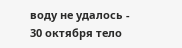воду не удалось - 30 октября тело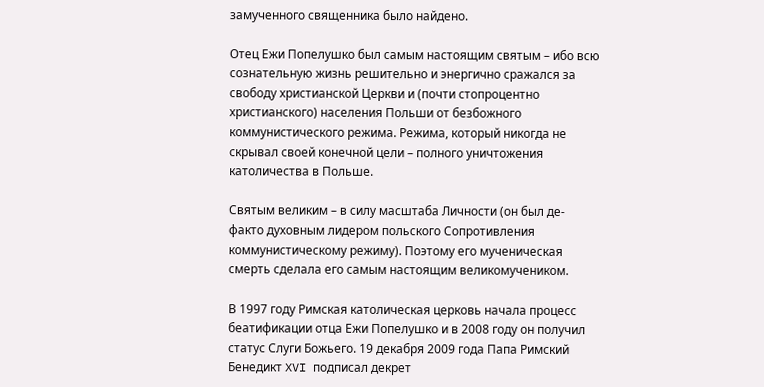замученного священника было найдено.

Отец Ежи Попелушко был самым настоящим святым – ибо всю сознательную жизнь решительно и энергично сражался за свободу христианской Церкви и (почти стопроцентно христианского) населения Польши от безбожного коммунистического режима. Режима, который никогда не скрывал своей конечной цели – полного уничтожения католичества в Польше.

Святым великим – в силу масштаба Личности (он был де-факто духовным лидером польского Сопротивления коммунистическому режиму). Поэтому его мученическая смерть сделала его самым настоящим великомучеником.

В 1997 году Римская католическая церковь начала процесс беатификации отца Ежи Попелушко и в 2008 году он получил статус Слуги Божьего. 19 декабря 2009 года Папа Римский Бенедикт XVI подписал декрет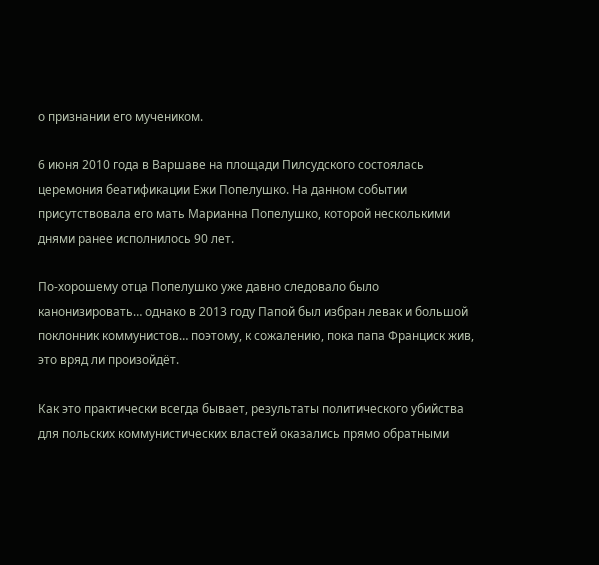о признании его мучеником.

6 июня 2010 года в Варшаве на площади Пилсудского состоялась церемония беатификации Ежи Попелушко. На данном событии присутствовала его мать Марианна Попелушко, которой несколькими днями ранее исполнилось 90 лет.

По-хорошему отца Попелушко уже давно следовало было канонизировать… однако в 2013 году Папой был избран левак и большой поклонник коммунистов… поэтому, к сожалению, пока папа Франциск жив, это вряд ли произойдёт.

Как это практически всегда бывает, результаты политического убийства для польских коммунистических властей оказались прямо обратными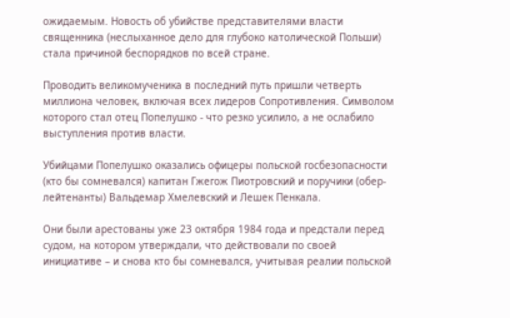ожидаемым. Новость об убийстве представителями власти священника (неслыханное дело для глубоко католической Польши) стала причиной беспорядков по всей стране.

Проводить великомученика в последний путь пришли четверть миллиона человек, включая всех лидеров Сопротивления. Символом которого стал отец Попелушко - что резко усилило, а не ослабило выступления против власти.

Убийцами Попелушко оказались офицеры польской госбезопасности (кто бы сомневался) капитан Гжегож Пиотровский и поручики (обер-лейтенанты) Вальдемар Хмелевский и Лешек Пенкала.

Они были арестованы уже 23 октября 1984 года и предстали перед судом, на котором утверждали, что действовали по своей инициативе – и снова кто бы сомневался, учитывая реалии польской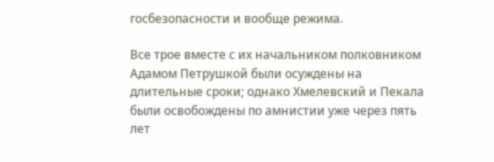госбезопасности и вообще режима.

Все трое вместе с их начальником полковником Адамом Петрушкой были осуждены на длительные сроки; однако Хмелевский и Пекала были освобождены по амнистии уже через пять лет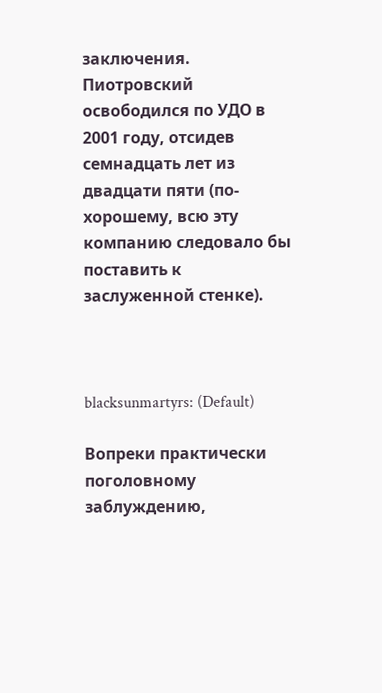заключения. Пиотровский освободился по УДО в 2001 году, отсидев семнадцать лет из двадцати пяти (по-хорошему, всю эту компанию следовало бы поставить к заслуженной стенке).



blacksunmartyrs: (Default)

Вопреки практически поголовному заблуждению,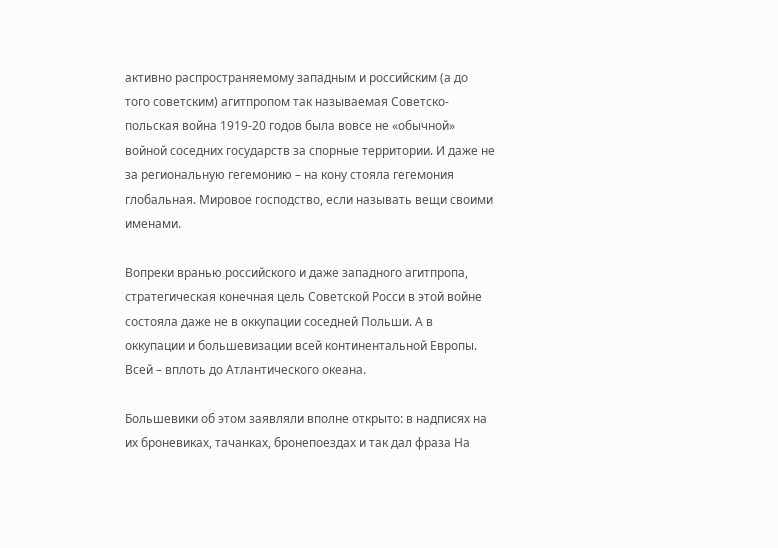активно распространяемому западным и российским (а до того советским) агитпропом так называемая Советско-польская война 1919-20 годов была вовсе не «обычной» войной соседних государств за спорные территории. И даже не за региональную гегемонию – на кону стояла гегемония глобальная. Мировое господство, если называть вещи своими именами.

Вопреки вранью российского и даже западного агитпропа, стратегическая конечная цель Советской Росси в этой войне состояла даже не в оккупации соседней Польши. А в оккупации и большевизации всей континентальной Европы. Всей – вплоть до Атлантического океана.

Большевики об этом заявляли вполне открыто: в надписях на их броневиках, тачанках, бронепоездах и так дал фраза На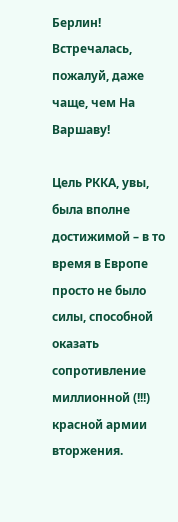Берлин! Встречалась, пожалуй, даже чаще, чем На Варшаву!

Цель РККА, увы, была вполне достижимой – в то время в Европе просто не было силы, способной оказать сопротивление миллионной (!!!) красной армии вторжения.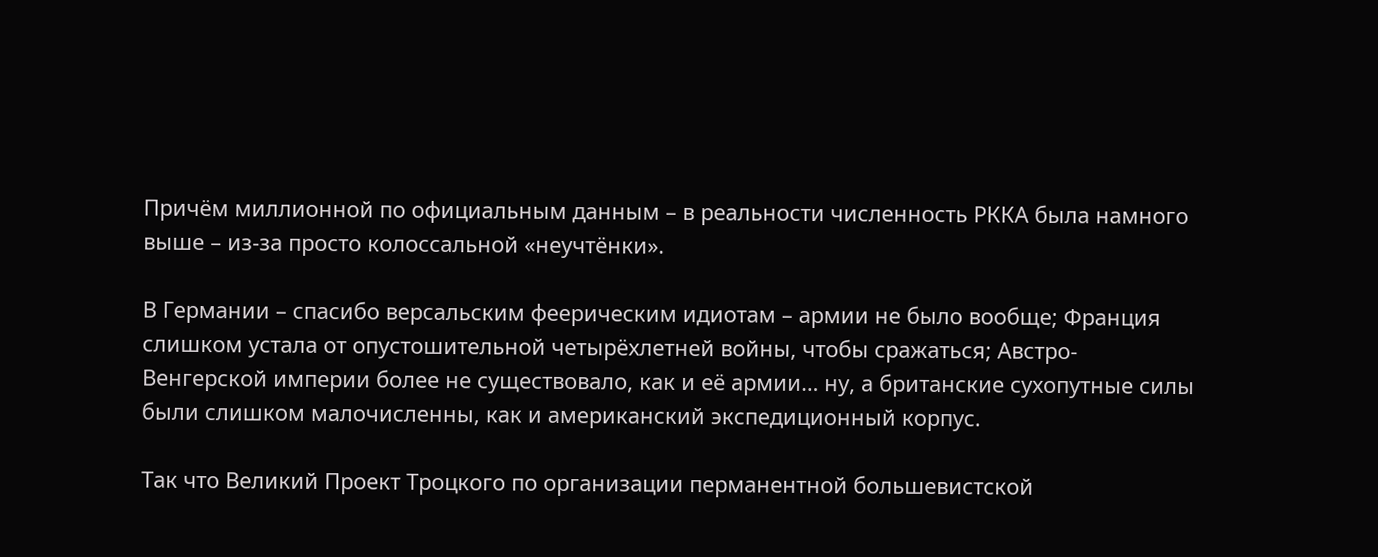Причём миллионной по официальным данным – в реальности численность РККА была намного выше – из-за просто колоссальной «неучтёнки».

В Германии – спасибо версальским феерическим идиотам – армии не было вообще; Франция слишком устала от опустошительной четырёхлетней войны, чтобы сражаться; Австро-Венгерской империи более не существовало, как и её армии… ну, а британские сухопутные силы были слишком малочисленны, как и американский экспедиционный корпус.

Так что Великий Проект Троцкого по организации перманентной большевистской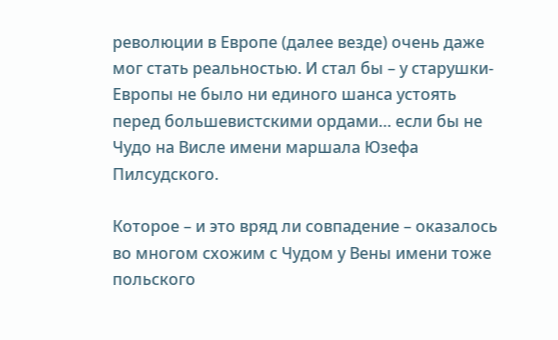революции в Европе (далее везде) очень даже мог стать реальностью. И стал бы – у старушки-Европы не было ни единого шанса устоять перед большевистскими ордами… если бы не Чудо на Висле имени маршала Юзефа Пилсудского.

Которое – и это вряд ли совпадение – оказалось во многом схожим с Чудом у Вены имени тоже польского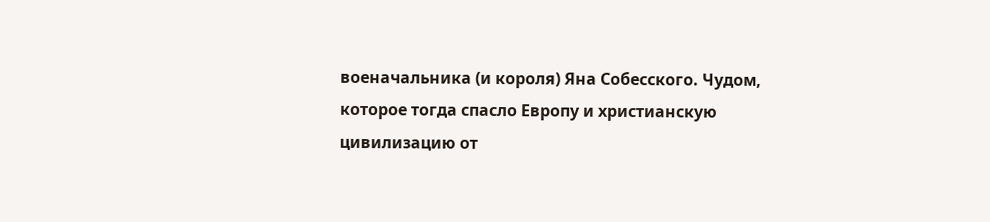военачальника (и короля) Яна Собесского. Чудом, которое тогда спасло Европу и христианскую цивилизацию от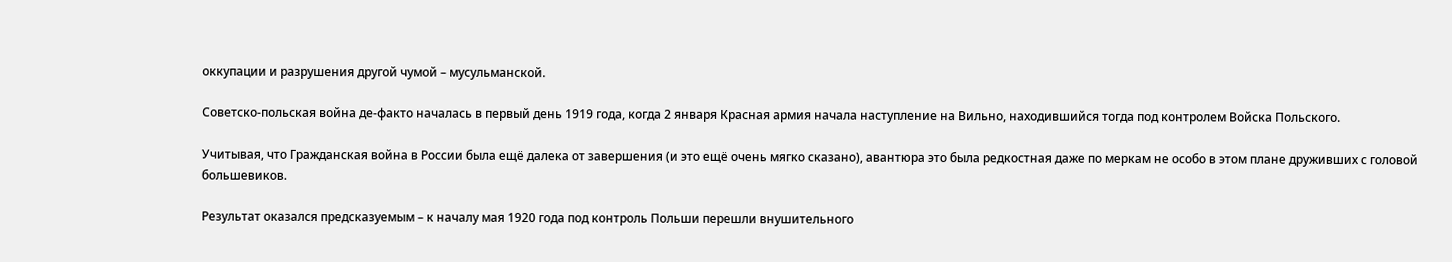оккупации и разрушения другой чумой – мусульманской.

Советско-польская война де-факто началась в первый день 1919 года, когда 2 января Красная армия начала наступление на Вильно, находившийся тогда под контролем Войска Польского.

Учитывая, что Гражданская война в России была ещё далека от завершения (и это ещё очень мягко сказано), авантюра это была редкостная даже по меркам не особо в этом плане друживших с головой большевиков.

Результат оказался предсказуемым – к началу мая 1920 года под контроль Польши перешли внушительного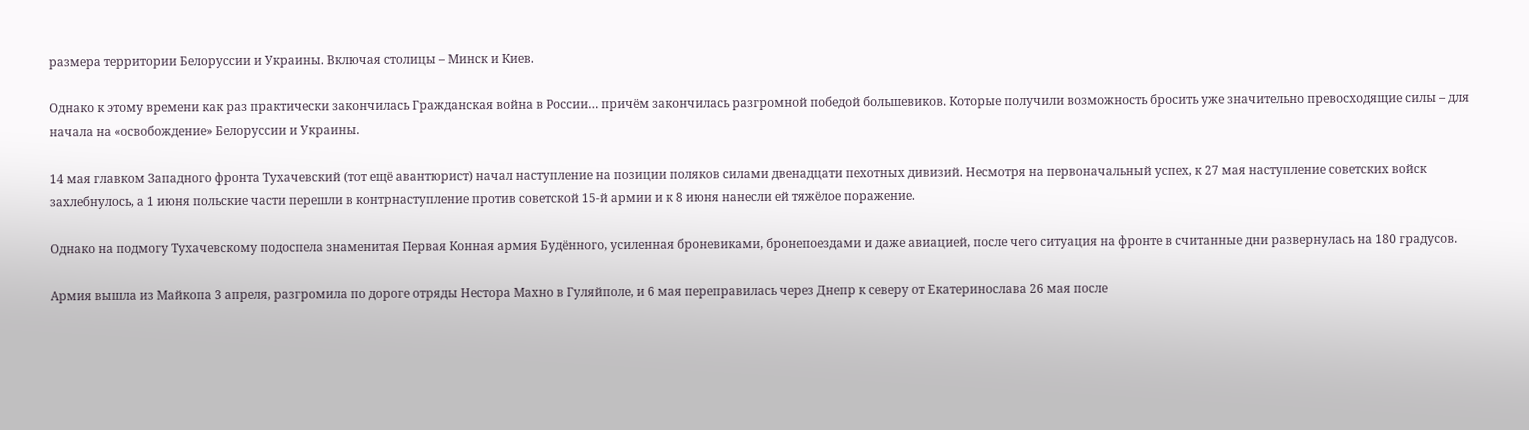размера территории Белоруссии и Украины. Включая столицы – Минск и Киев.

Однако к этому времени как раз практически закончилась Гражданская война в России… причём закончилась разгромной победой большевиков. Которые получили возможность бросить уже значительно превосходящие силы – для начала на «освобождение» Белоруссии и Украины.

14 мая главком Западного фронта Тухачевский (тот ещё авантюрист) начал наступление на позиции поляков силами двенадцати пехотных дивизий. Несмотря на первоначальный успех, к 27 мая наступление советских войск захлебнулось, а 1 июня польские части перешли в контрнаступление против советской 15-й армии и к 8 июня нанесли ей тяжёлое поражение.

Однако на подмогу Тухачевскому подоспела знаменитая Первая Конная армия Будённого, усиленная броневиками, бронепоездами и даже авиацией, после чего ситуация на фронте в считанные дни развернулась на 180 градусов.

Армия вышла из Майкопа 3 апреля, разгромила по дороге отряды Нестора Махно в Гуляйполе, и 6 мая переправилась через Днепр к северу от Екатеринослава 26 мая после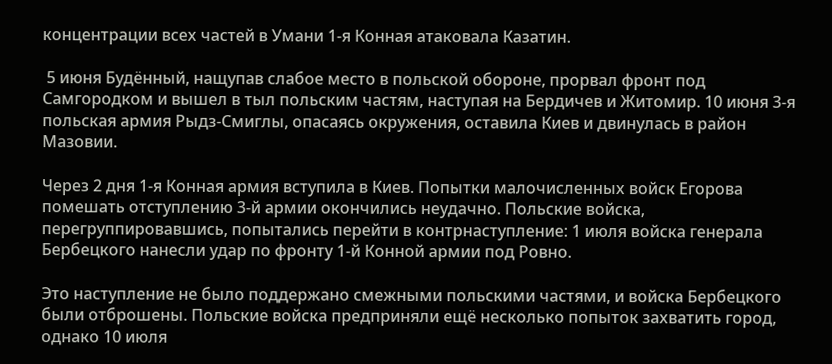концентрации всех частей в Умани 1-я Конная атаковала Казатин.

 5 июня Будённый, нащупав слабое место в польской обороне, прорвал фронт под Самгородком и вышел в тыл польским частям, наступая на Бердичев и Житомир. 10 июня 3-я польская армия Рыдз-Смиглы, опасаясь окружения, оставила Киев и двинулась в район Мазовии.

Через 2 дня 1-я Конная армия вступила в Киев. Попытки малочисленных войск Егорова помешать отступлению 3-й армии окончились неудачно. Польские войска, перегруппировавшись, попытались перейти в контрнаступление: 1 июля войска генерала Бербецкого нанесли удар по фронту 1-й Конной армии под Ровно.

Это наступление не было поддержано смежными польскими частями, и войска Бербецкого были отброшены. Польские войска предприняли ещё несколько попыток захватить город, однако 10 июля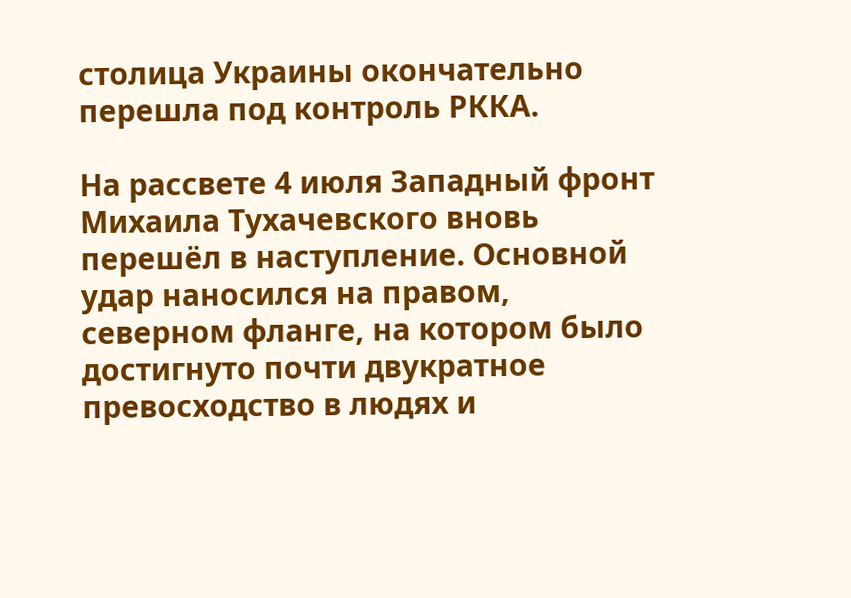столица Украины окончательно перешла под контроль РККА.

На рассвете 4 июля Западный фронт Михаила Тухачевского вновь перешёл в наступление. Основной удар наносился на правом, северном фланге, на котором было достигнуто почти двукратное превосходство в людях и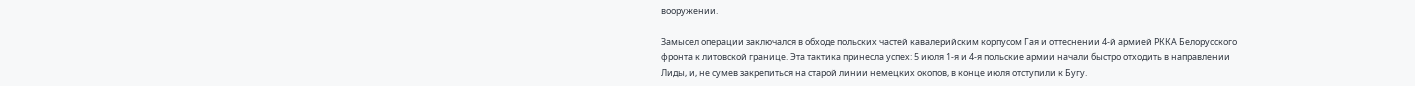вооружении.

Замысел операции заключался в обходе польских частей кавалерийским корпусом Гая и оттеснении 4-й армией РККА Белорусского фронта к литовской границе. Эта тактика принесла успех: 5 июля 1-я и 4-я польские армии начали быстро отходить в направлении Лиды, и, не сумев закрепиться на старой линии немецких окопов, в конце июля отступили к Бугу.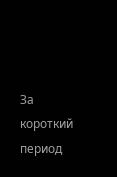За короткий период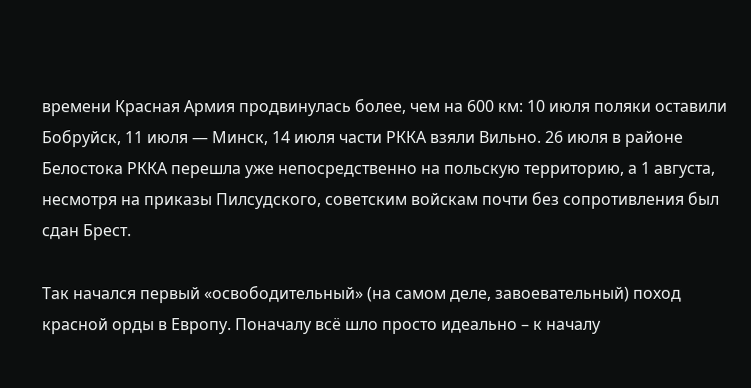времени Красная Армия продвинулась более, чем на 600 км: 10 июля поляки оставили Бобруйск, 11 июля — Минск, 14 июля части РККА взяли Вильно. 26 июля в районе Белостока РККА перешла уже непосредственно на польскую территорию, а 1 августа, несмотря на приказы Пилсудского, советским войскам почти без сопротивления был сдан Брест.

Так начался первый «освободительный» (на самом деле, завоевательный) поход красной орды в Европу. Поначалу всё шло просто идеально – к началу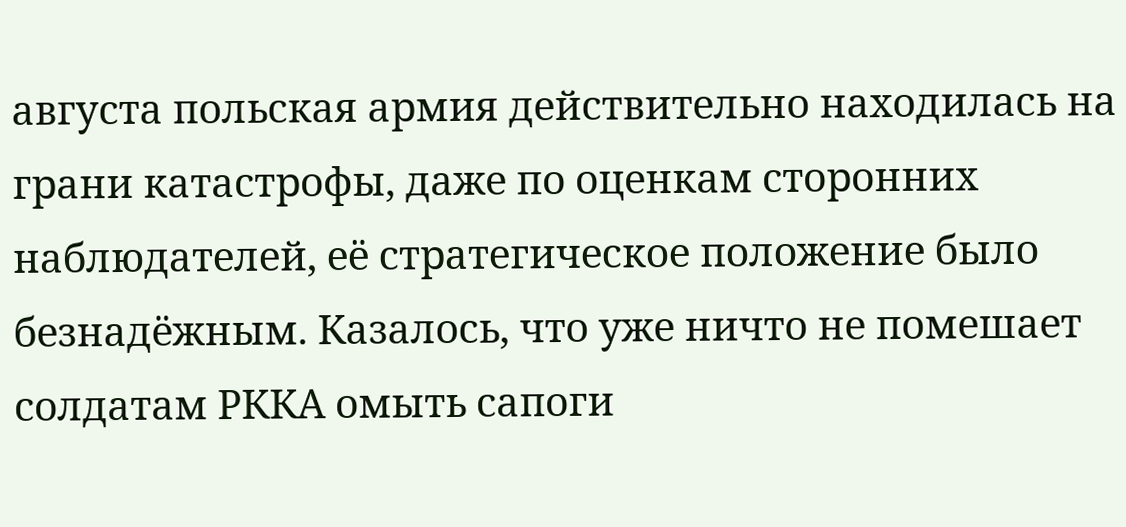августа польская армия действительно находилась на грани катастрофы, даже по оценкам сторонних наблюдателей, её стратегическое положение было безнадёжным. Казалось, что уже ничто не помешает солдатам РККА омыть сапоги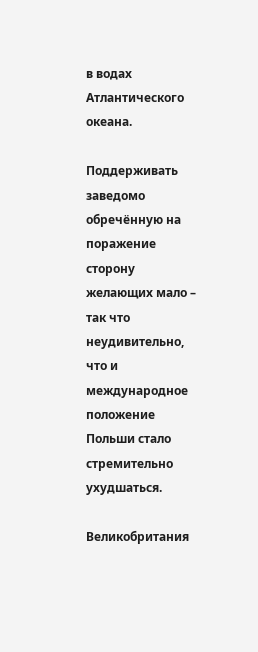в водах Атлантического океана.

Поддерживать заведомо обречённую на поражение сторону желающих мало – так что неудивительно, что и международное положение Польши стало стремительно ухудшаться.

Великобритания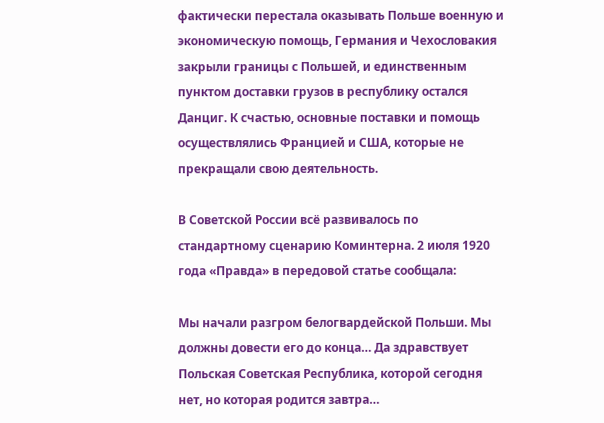фактически перестала оказывать Польше военную и экономическую помощь, Германия и Чехословакия закрыли границы с Польшей, и единственным пунктом доставки грузов в республику остался Данциг. К счастью, основные поставки и помощь осуществлялись Францией и США, которые не прекращали свою деятельность.

В Советской России всё развивалось по стандартному сценарию Коминтерна. 2 июля 1920 года «Правда» в передовой статье сообщала:

Мы начали разгром белогвардейской Польши. Мы должны довести его до конца… Да здравствует Польская Советская Республика, которой сегодня нет, но которая родится завтра…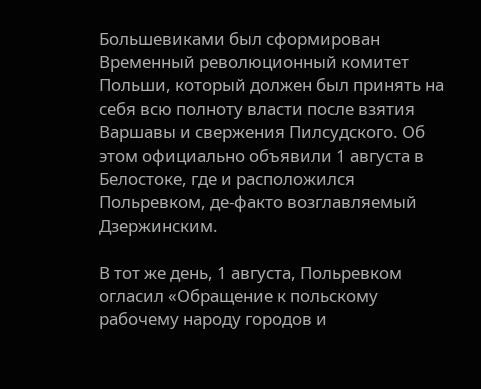Большевиками был сформирован Временный революционный комитет Польши, который должен был принять на себя всю полноту власти после взятия Варшавы и свержения Пилсудского. Об этом официально объявили 1 августа в Белостоке, где и расположился Польревком, де-факто возглавляемый Дзержинским.

В тот же день, 1 августа, Польревком огласил «Обращение к польскому рабочему народу городов и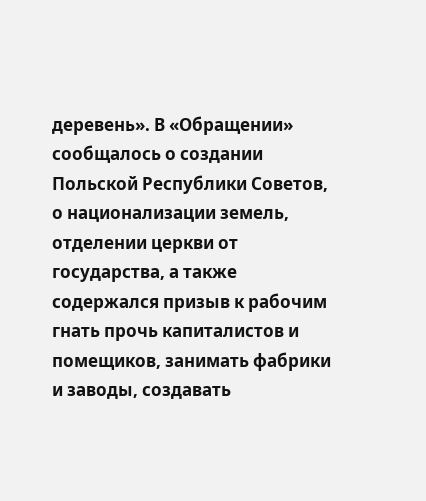деревень». В «Обращении» сообщалось о создании Польской Республики Советов, о национализации земель, отделении церкви от государства, а также содержался призыв к рабочим гнать прочь капиталистов и помещиков, занимать фабрики и заводы, создавать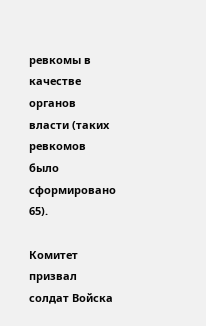ревкомы в качестве органов власти (таких ревкомов было сформировано 65).

Комитет призвал солдат Войска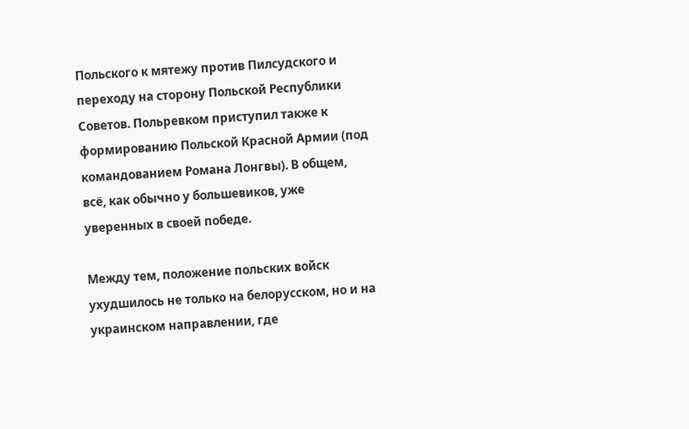Польского к мятежу против Пилсудского и переходу на сторону Польской Республики Советов. Польревком приступил также к формированию Польской Красной Армии (под командованием Романа Лонгвы). В общем, всё, как обычно у большевиков, уже уверенных в своей победе.

Между тем, положение польских войск ухудшилось не только на белорусском, но и на украинском направлении, где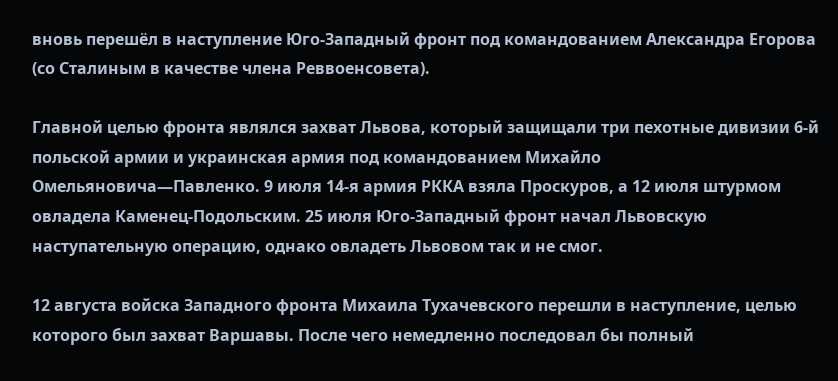вновь перешёл в наступление Юго-Западный фронт под командованием Александра Егорова (со Сталиным в качестве члена Реввоенсовета).

Главной целью фронта являлся захват Львова, который защищали три пехотные дивизии 6-й польской армии и украинская армия под командованием Михайло Омельяновича—Павленко. 9 июля 14-я армия РККА взяла Проскуров, а 12 июля штурмом овладела Каменец-Подольским. 25 июля Юго-Западный фронт начал Львовскую наступательную операцию, однако овладеть Львовом так и не смог.

12 августа войска Западного фронта Михаила Тухачевского перешли в наступление, целью которого был захват Варшавы. После чего немедленно последовал бы полный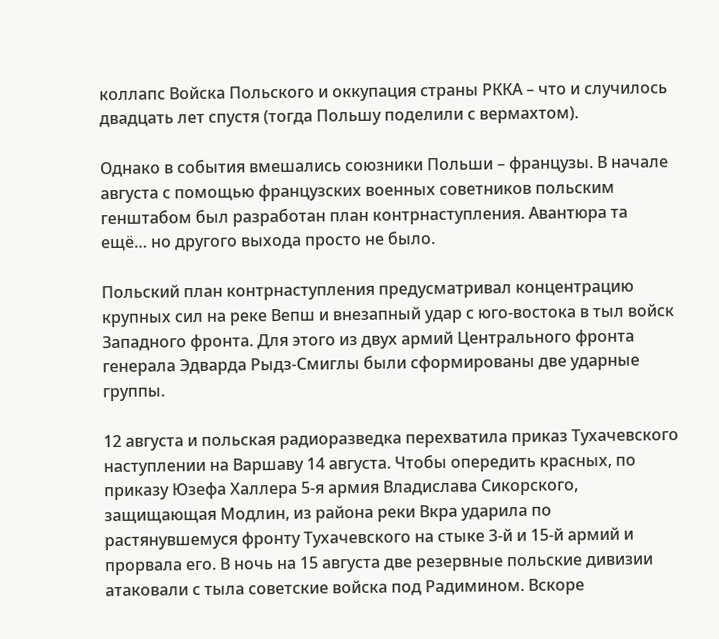коллапс Войска Польского и оккупация страны РККА – что и случилось двадцать лет спустя (тогда Польшу поделили с вермахтом).

Однако в события вмешались союзники Польши – французы. В начале августа с помощью французских военных советников польским генштабом был разработан план контрнаступления. Авантюра та ещё… но другого выхода просто не было.

Польский план контрнаступления предусматривал концентрацию крупных сил на реке Вепш и внезапный удар с юго-востока в тыл войск Западного фронта. Для этого из двух армий Центрального фронта генерала Эдварда Рыдз-Смиглы были сформированы две ударные группы.

12 августа и польская радиоразведка перехватила приказ Тухачевского наступлении на Варшаву 14 августа. Чтобы опередить красных, по приказу Юзефа Халлера 5-я армия Владислава Сикорского, защищающая Модлин, из района реки Вкра ударила по растянувшемуся фронту Тухачевского на стыке 3-й и 15-й армий и прорвала его. В ночь на 15 августа две резервные польские дивизии атаковали с тыла советские войска под Радимином. Вскоре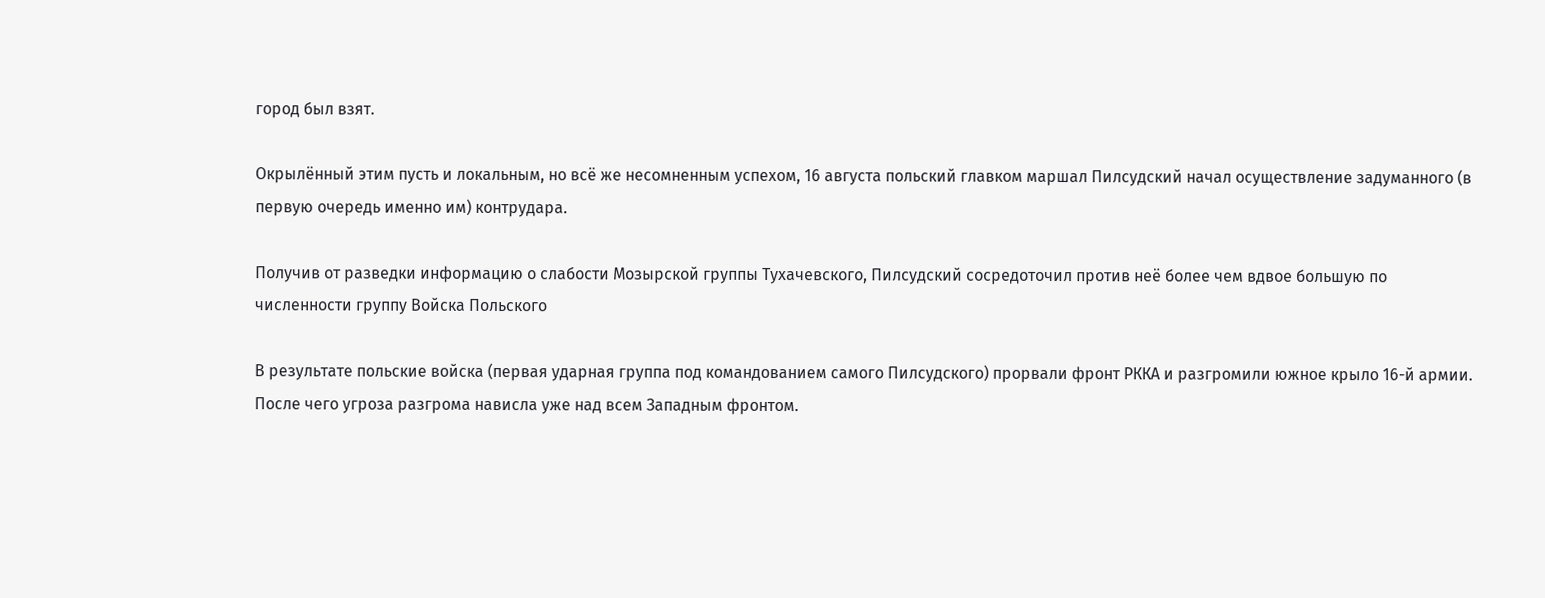город был взят.

Окрылённый этим пусть и локальным, но всё же несомненным успехом, 16 августа польский главком маршал Пилсудский начал осуществление задуманного (в первую очередь именно им) контрудара.

Получив от разведки информацию о слабости Мозырской группы Тухачевского, Пилсудский сосредоточил против неё более чем вдвое большую по численности группу Войска Польского

В результате польские войска (первая ударная группа под командованием самого Пилсудского) прорвали фронт РККА и разгромили южное крыло 16-й армии. После чего угроза разгрома нависла уже над всем Западным фронтом.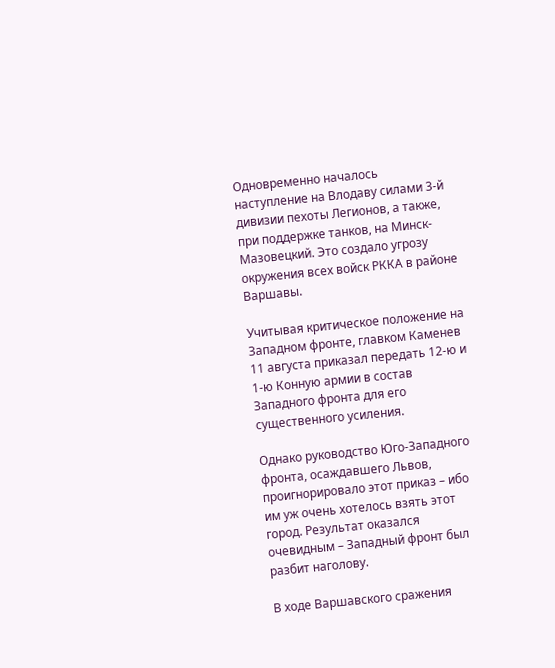Одновременно началось наступление на Влодаву силами 3-й дивизии пехоты Легионов, а также, при поддержке танков, на Минск-Мазовецкий. Это создало угрозу окружения всех войск РККА в районе Варшавы.

Учитывая критическое положение на Западном фронте, главком Каменев 11 августа приказал передать 12-ю и 1-ю Конную армии в состав Западного фронта для его существенного усиления.

Однако руководство Юго-Западного фронта, осаждавшего Львов, проигнорировало этот приказ – ибо им уж очень хотелось взять этот город. Результат оказался очевидным – Западный фронт был разбит наголову.

В ходе Варшавского сражения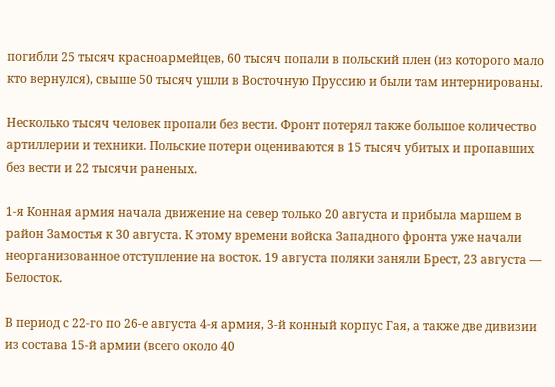погибли 25 тысяч красноармейцев, 60 тысяч попали в польский плен (из которого мало кто вернулся), свыше 50 тысяч ушли в Восточную Пруссию и были там интернированы.

Несколько тысяч человек пропали без вести. Фронт потерял также большое количество артиллерии и техники. Польские потери оцениваются в 15 тысяч убитых и пропавших без вести и 22 тысячи раненых.

1-я Конная армия начала движение на север только 20 августа и прибыла маршем в район Замостья к 30 августа. К этому времени войска Западного фронта уже начали неорганизованное отступление на восток. 19 августа поляки заняли Брест, 23 августа — Белосток.

В период с 22-го по 26-е августа 4-я армия, 3-й конный корпус Гая, а также две дивизии из состава 15-й армии (всего около 40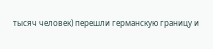тысяч человек) перешли германскую границу и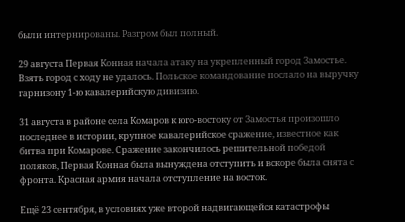были интернированы. Разгром был полный.

29 августа Первая Конная начала атаку на укрепленный город Замостье. Взять город с ходу не удалось. Польское командование послало на выручку гарнизону 1-ю кавалерийскую дивизию.

31 августа в районе села Комаров к юго-востоку от Замостья произошло последнее в истории, крупное кавалерийское сражение, известное как битва при Комарове. Сражение закончилось решительной победой поляков, Первая Конная была вынуждена отступить и вскоре была снята с фронта. Красная армия начала отступление на восток.

Ещё 23 сентября, в условиях уже второй надвигающейся катастрофы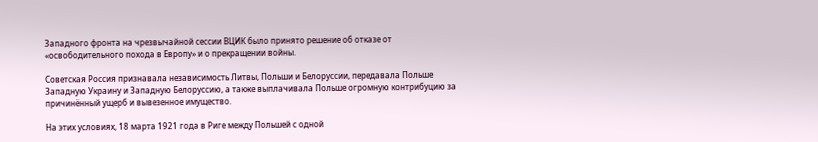Западного фронта на чрезвычайной сессии ВЦИК было принято решение об отказе от «освободительного похода в Европу» и о прекращении войны.

Советская Россия признавала независимость Литвы, Польши и Белоруссии, передавала Польше Западную Украину и Западную Белоруссию, а также выплачивала Польше огромную контрибуцию за причинённый ущерб и вывезенное имущество.

На этих условиях, 18 марта 1921 года в Риге между Польшей с одной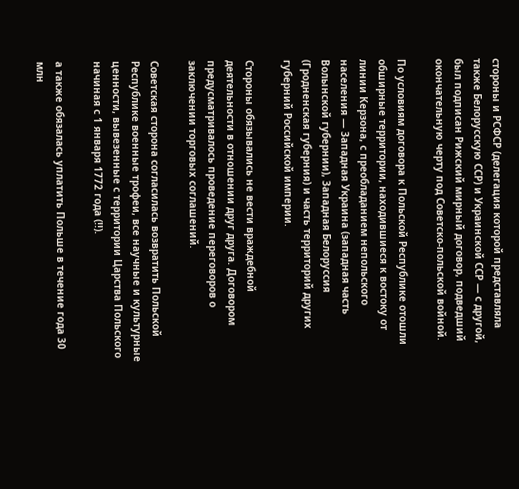стороны и РСФСР (делегация которой представляла также Белорусскую ССР) и Украинской ССР — с другой, был подписан Рижский мирный договор, подведший окончательную черту под Советско-польской войной.

По условиям договора к Польской Республике отошли обширные территории, находившиеся к востоку от линии Керзона, с преобладанием непольского населения — Западная Украина (западная часть Волынской губернии), Западная Белоруссия (Гродненская губерния) и часть территорий других губерний Российской империи.

Стороны обязывались не вести враждебной деятельности в отношении друг друга. Договором предусматривалось проведение переговоров о заключении торговых соглашений.

Советская сторона согласилась возвратить Польской Республике военные трофеи, все научные и культурные ценности, вывезенные с территории Царства Польского начиная с 1 января 1772 года (!!).

а также обязалась уплатить Польше в течение года 30 млн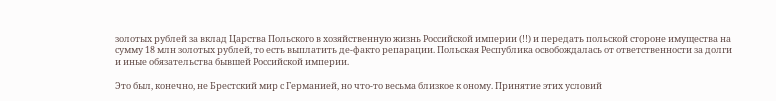золотых рублей за вклад Царства Польского в хозяйственную жизнь Российской империи (!!) и передать польской стороне имущества на сумму 18 млн золотых рублей, то есть выплатить де-факто репарации. Польская Республика освобождалась от ответственности за долги и иные обязательства бывшей Российской империи.

Это был, конечно, не Брестский мир с Германией, но что-то весьма близкое к оному. Принятие этих условий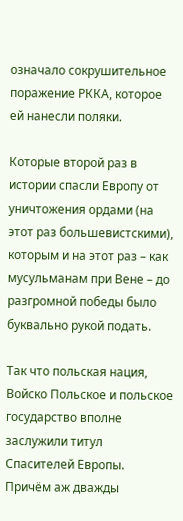означало сокрушительное поражение РККА, которое ей нанесли поляки.

Которые второй раз в истории спасли Европу от уничтожения ордами (на этот раз большевистскими), которым и на этот раз – как мусульманам при Вене – до разгромной победы было буквально рукой подать.

Так что польская нация, Войско Польское и польское государство вполне заслужили титул Спасителей Европы. Причём аж дважды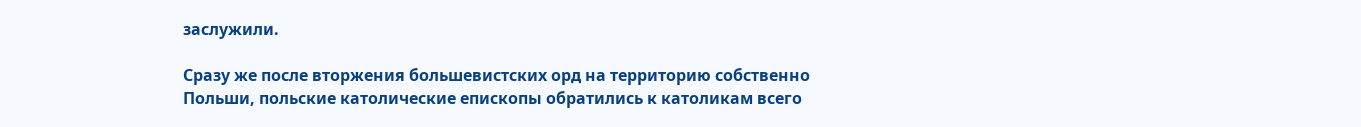заслужили.

Сразу же после вторжения большевистских орд на территорию собственно Польши, польские католические епископы обратились к католикам всего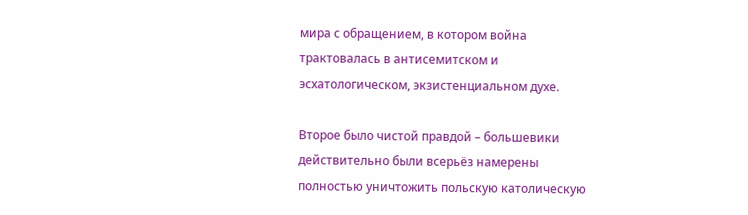мира с обращением, в котором война трактовалась в антисемитском и эсхатологическом, экзистенциальном духе.

Второе было чистой правдой – большевики действительно были всерьёз намерены полностью уничтожить польскую католическую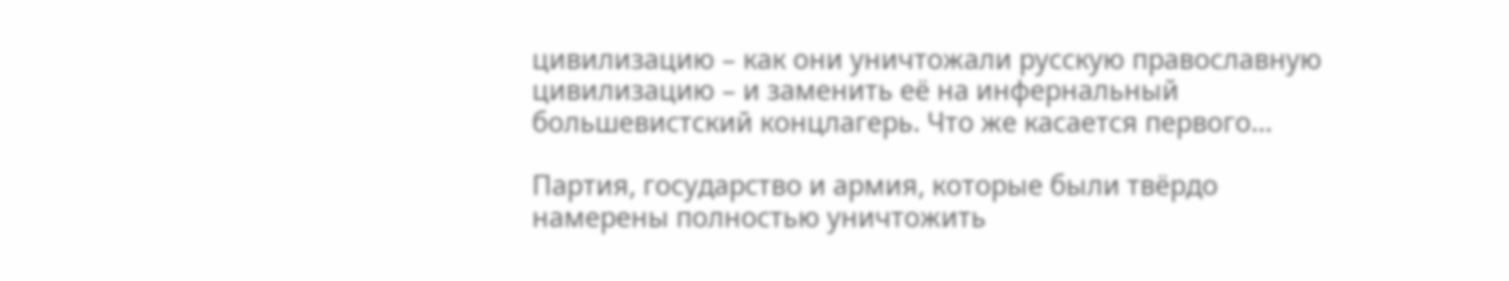цивилизацию – как они уничтожали русскую православную цивилизацию – и заменить её на инфернальный большевистский концлагерь. Что же касается первого…

Партия, государство и армия, которые были твёрдо намерены полностью уничтожить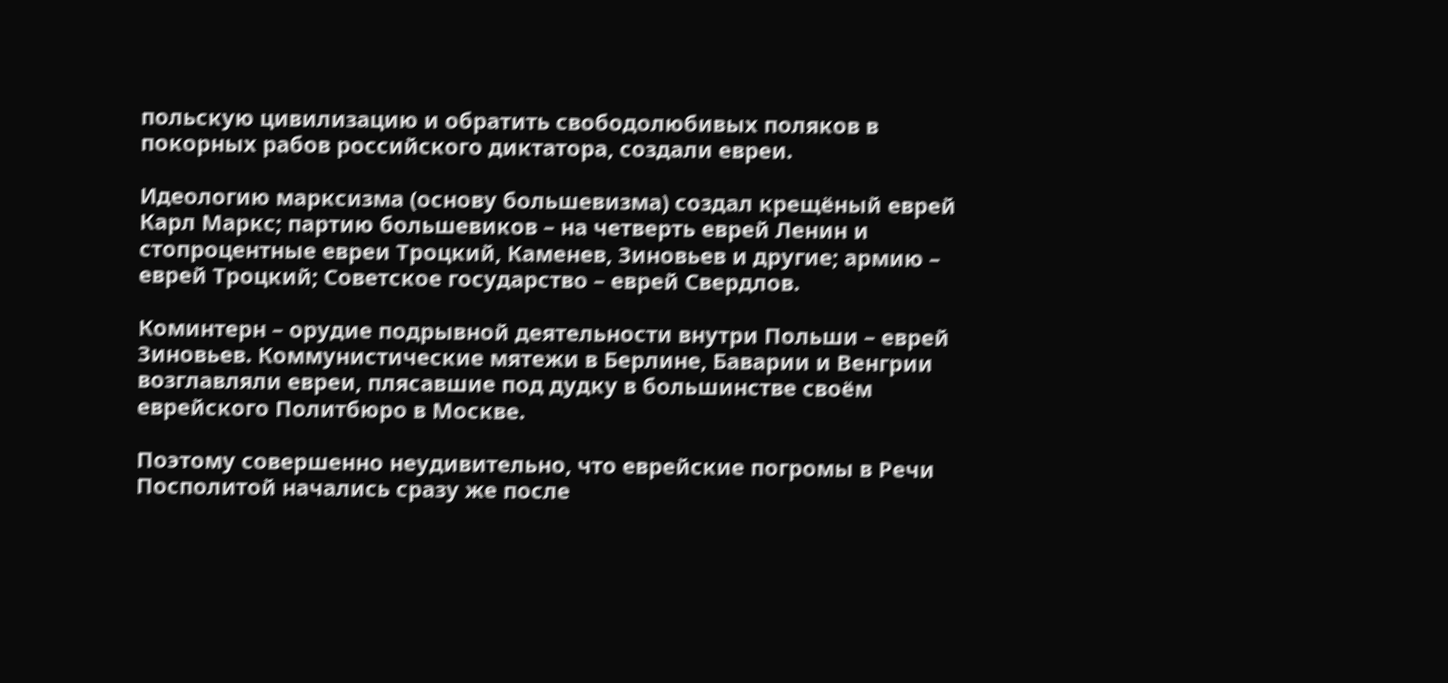польскую цивилизацию и обратить свободолюбивых поляков в покорных рабов российского диктатора, создали евреи.

Идеологию марксизма (основу большевизма) создал крещёный еврей Карл Маркс; партию большевиков – на четверть еврей Ленин и стопроцентные евреи Троцкий, Каменев, Зиновьев и другие; армию – еврей Троцкий; Советское государство – еврей Свердлов.

Коминтерн – орудие подрывной деятельности внутри Польши – еврей Зиновьев. Коммунистические мятежи в Берлине, Баварии и Венгрии возглавляли евреи, плясавшие под дудку в большинстве своём еврейского Политбюро в Москве.

Поэтому совершенно неудивительно, что еврейские погромы в Речи Посполитой начались сразу же после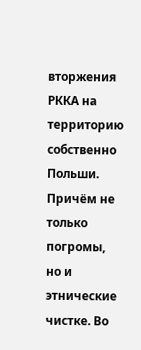вторжения РККА на территорию собственно Польши. Причём не только погромы, но и этнические чистке. Во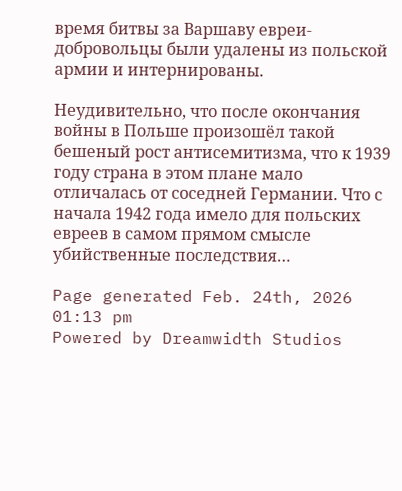время битвы за Варшаву евреи-добровольцы были удалены из польской армии и интернированы.

Неудивительно, что после окончания войны в Польше произошёл такой бешеный рост антисемитизма, что к 1939 году страна в этом плане мало отличалась от соседней Германии. Что с начала 1942 года имело для польских евреев в самом прямом смысле убийственные последствия…

Page generated Feb. 24th, 2026 01:13 pm
Powered by Dreamwidth Studios